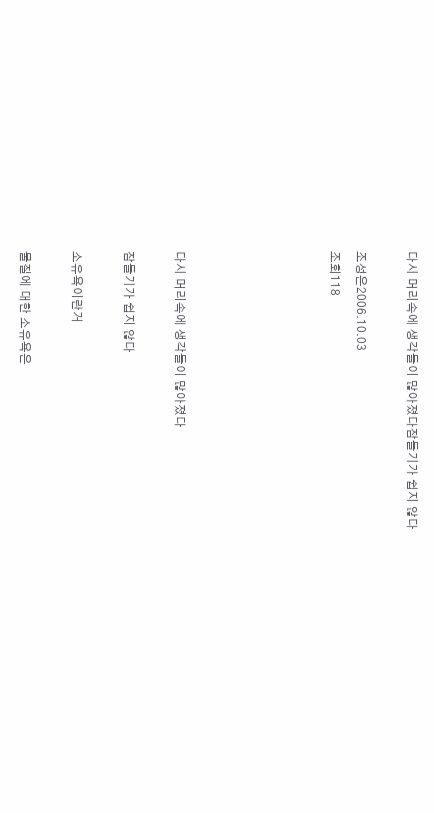다시 머리속에 생각들이 많아졌다잠들기가 쉽지 않다

조성은2006.10.03
조회118





다시 머리속에 생각들이 많아졌다

잠들기가 쉽지 않다

소유욕이란거

물질에 대한 소유욕은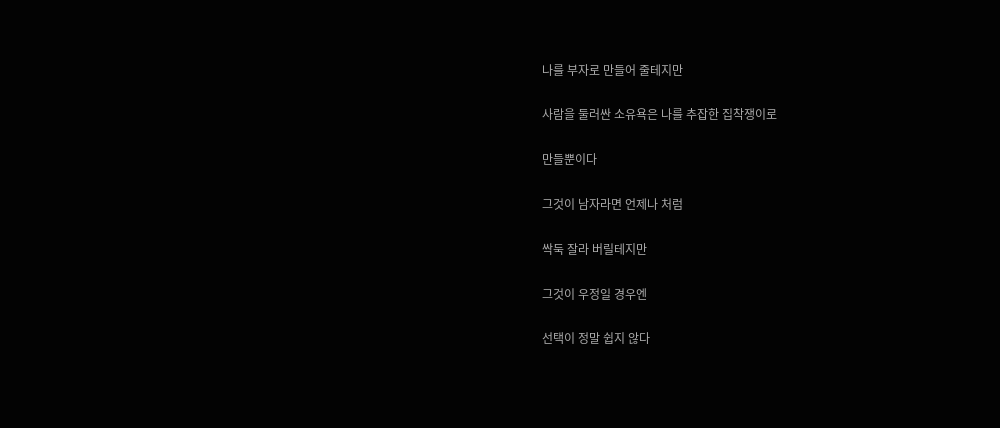나를 부자로 만들어 줄테지만

사람을 둘러싼 소유욕은 나를 추잡한 집착쟁이로

만들뿐이다

그것이 남자라면 언제나 처럼

싹둑 잘라 버릴테지만

그것이 우정일 경우엔

선택이 정말 쉽지 않다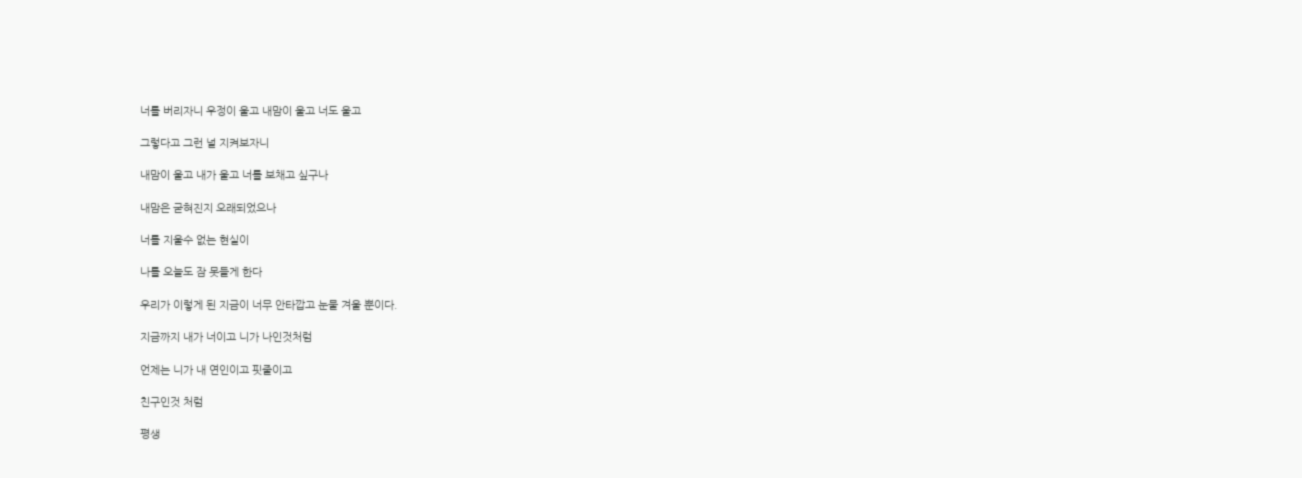너를 버리자니 우정이 울고 내맘이 울고 너도 울고

그렇다고 그런 널 지켜보자니

내맘이 울고 내가 울고 너를 보채고 싶구나

내맘은 굳혀진지 오래되었으나

너를 지울수 없는 현실이

나를 오늘도 잠 못들게 한다

우리가 이렇게 된 지금이 너무 안타깝고 눈물 겨울 뿐이다.

지금까지 내가 너이고 니가 나인것처럼

언제는 니가 내 연인이고 핏줄이고

친구인것 처럼

평생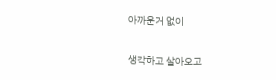아까운거 없이

생각하고 살아오고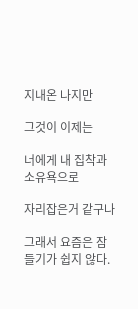지내온 나지만

그것이 이제는

너에게 내 집착과 소유욕으로

자리잡은거 같구나

그래서 요즘은 잠들기가 쉽지 않다.